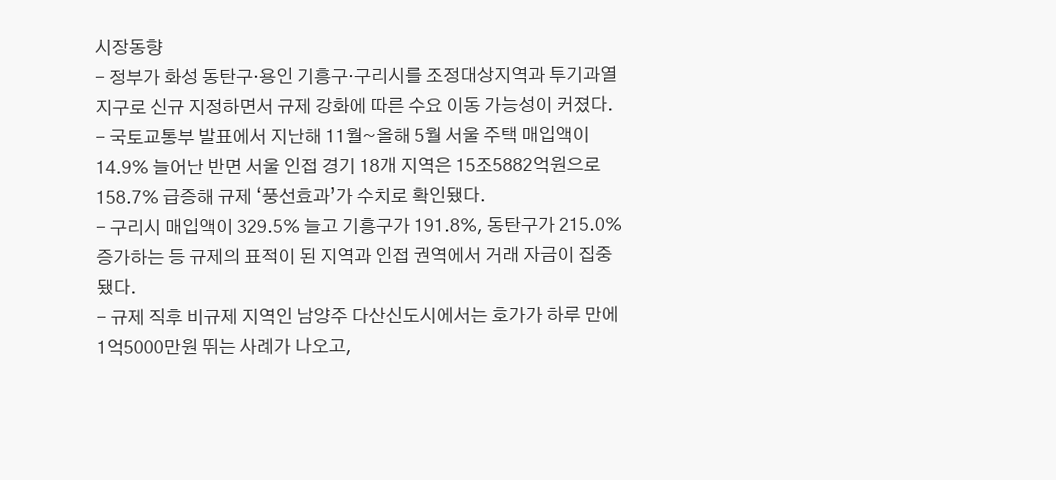시장동향
- 정부가 화성 동탄구·용인 기흥구·구리시를 조정대상지역과 투기과열지구로 신규 지정하면서 규제 강화에 따른 수요 이동 가능성이 커졌다.
- 국토교통부 발표에서 지난해 11월~올해 5월 서울 주택 매입액이 14.9% 늘어난 반면 서울 인접 경기 18개 지역은 15조5882억원으로 158.7% 급증해 규제 ‘풍선효과’가 수치로 확인됐다.
- 구리시 매입액이 329.5% 늘고 기흥구가 191.8%, 동탄구가 215.0% 증가하는 등 규제의 표적이 된 지역과 인접 권역에서 거래 자금이 집중됐다.
- 규제 직후 비규제 지역인 남양주 다산신도시에서는 호가가 하루 만에 1억5000만원 뛰는 사례가 나오고,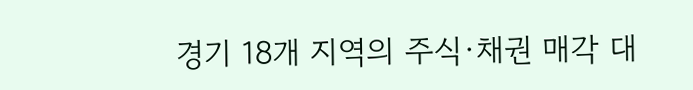경기 18개 지역의 주식·채권 매각 대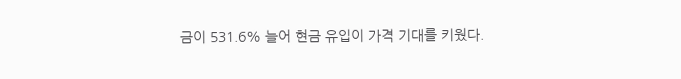금이 531.6% 늘어 현금 유입이 가격 기대를 키웠다.